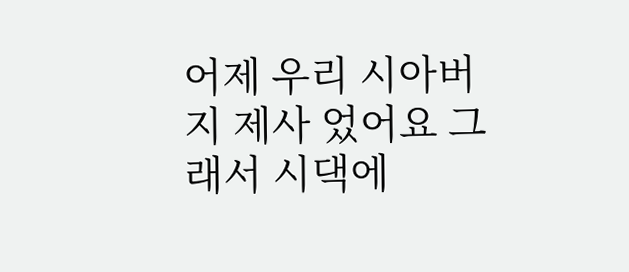어제 우리 시아버지 제사 었어요 그래서 시댁에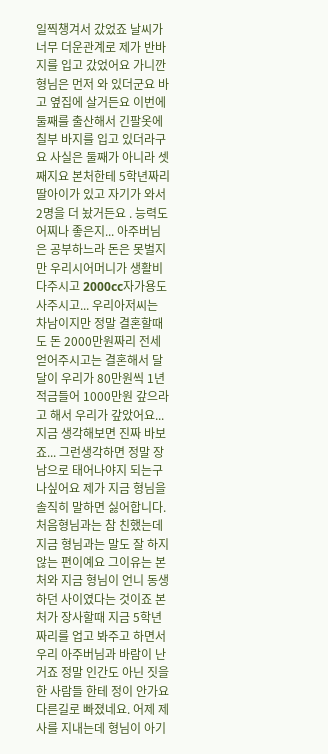일찍챙겨서 갔었죠 날씨가 너무 더운관계로 제가 반바지를 입고 갔었어요 가니깐 형님은 먼저 와 있더군요 바고 옆집에 살거든요 이번에 둘째를 출산해서 긴팔옷에 칠부 바지를 입고 있더라구요 사실은 둘째가 아니라 셋째지요 본처한테 5학년짜리 딸아이가 있고 자기가 와서 2명을 더 놨거든요 . 능력도 어찌나 좋은지... 아주버님은 공부하느라 돈은 못벌지만 우리시어머니가 생활비 다주시고 2000cc자가용도 사주시고... 우리아저씨는 차남이지만 정말 결혼할때도 돈 2000만원짜리 전세 얻어주시고는 결혼해서 달달이 우리가 80만원씩 1년 적금들어 1000만원 갚으라고 해서 우리가 갚았어요... 지금 생각해보면 진짜 바보죠... 그런생각하면 정말 장남으로 태어나야지 되는구나싶어요 제가 지금 형님을 솔직히 말하면 싫어합니다. 처음형님과는 참 친했는데 지금 형님과는 말도 잘 하지않는 편이예요 그이유는 본처와 지금 형님이 언니 동생하던 사이였다는 것이죠 본처가 장사할때 지금 5학년짜리를 업고 봐주고 하면서 우리 아주버님과 바람이 난거죠 정말 인간도 아닌 짓을 한 사람들 한테 정이 안가요 다른길로 빠졌네요. 어제 제사를 지내는데 형님이 아기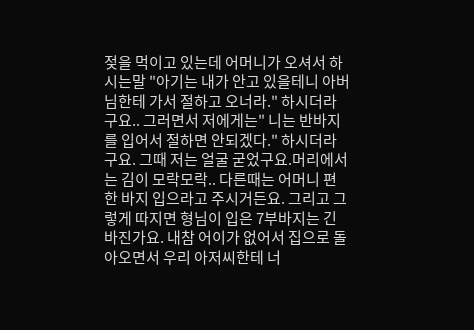젖을 먹이고 있는데 어머니가 오셔서 하시는말 "아기는 내가 안고 있을테니 아버님한테 가서 절하고 오너라." 하시더라구요.. 그러면서 저에게는" 니는 반바지를 입어서 절하면 안되겠다." 하시더라구요. 그때 저는 얼굴 굳었구요.머리에서는 김이 모락모락.. 다른때는 어머니 편한 바지 입으라고 주시거든요. 그리고 그렇게 따지면 형님이 입은 7부바지는 긴바진가요. 내참 어이가 없어서 집으로 돌아오면서 우리 아저씨한테 너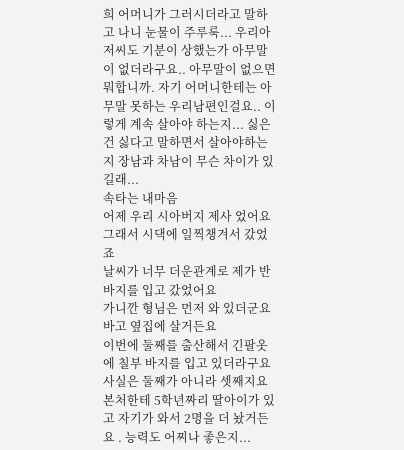희 어머니가 그러시더라고 말하고 나니 눈물이 주루룩... 우리아저씨도 기분이 상했는가 아무말이 없더라구요.. 아무말이 없으면 뭐합니까. 자기 어머니한테는 아무말 못하는 우리남편인걸요.. 이렇게 계속 살아야 하는지... 싫은건 싫다고 말하면서 살아야하는지 장남과 차남이 무슨 차이가 있길래...
속타는 내마음
어제 우리 시아버지 제사 었어요 그래서 시댁에 일찍챙겨서 갔었죠
날씨가 너무 더운관계로 제가 반바지를 입고 갔었어요
가니깐 형님은 먼저 와 있더군요 바고 옆집에 살거든요
이번에 둘째를 출산해서 긴팔옷에 칠부 바지를 입고 있더라구요
사실은 둘째가 아니라 셋째지요
본처한테 5학년짜리 딸아이가 있고 자기가 와서 2명을 더 놨거든요 . 능력도 어찌나 좋은지...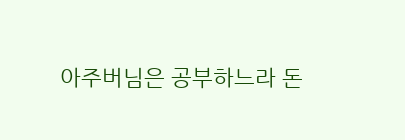아주버님은 공부하느라 돈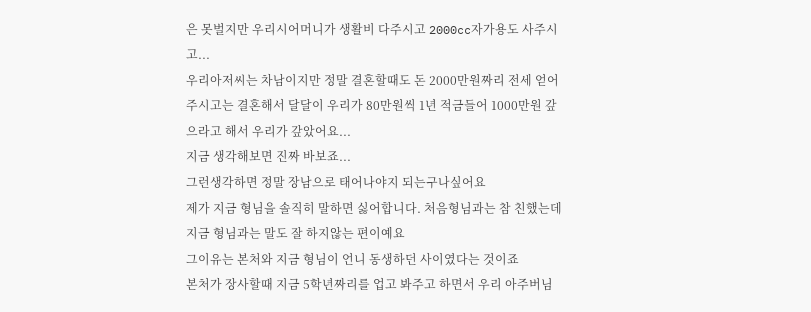은 못벌지만 우리시어머니가 생활비 다주시고 2000cc자가용도 사주시고...
우리아저씨는 차남이지만 정말 결혼할때도 돈 2000만원짜리 전세 얻어주시고는 결혼해서 달달이 우리가 80만원씩 1년 적금들어 1000만원 갚으라고 해서 우리가 갚았어요...
지금 생각해보면 진짜 바보죠...
그런생각하면 정말 장남으로 태어나야지 되는구나싶어요
제가 지금 형님을 솔직히 말하면 싫어합니다. 처음형님과는 참 친했는데 지금 형님과는 말도 잘 하지않는 편이예요
그이유는 본처와 지금 형님이 언니 동생하던 사이였다는 것이죠
본처가 장사할때 지금 5학년짜리를 업고 봐주고 하면서 우리 아주버님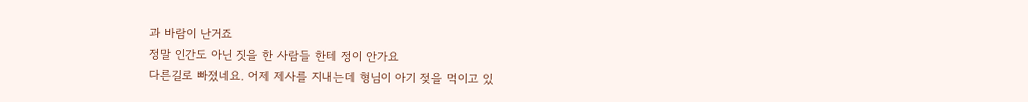과 바람이 난거죠
정말 인간도 아닌 짓을 한 사람들 한테 정이 안가요
다른길로 빠졌네요. 어제 제사를 지내는데 형님이 아기 젖을 먹이고 있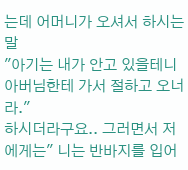는데 어머니가 오셔서 하시는말
"아기는 내가 안고 있을테니 아버님한테 가서 절하고 오너라."
하시더라구요.. 그러면서 저에게는" 니는 반바지를 입어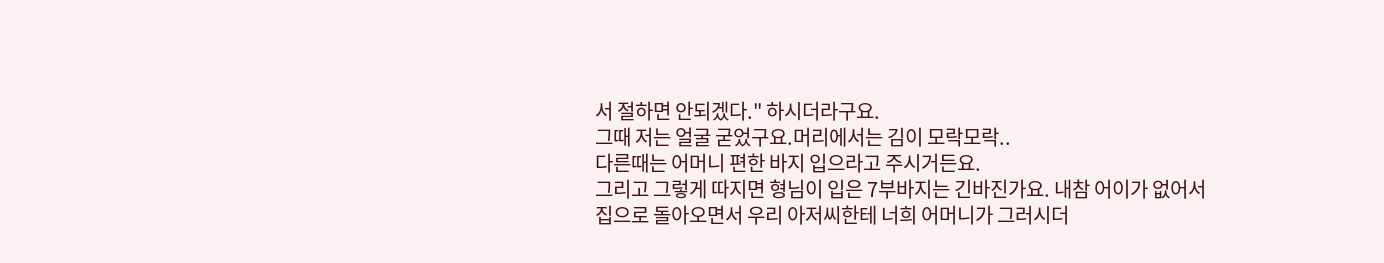서 절하면 안되겠다." 하시더라구요.
그때 저는 얼굴 굳었구요.머리에서는 김이 모락모락..
다른때는 어머니 편한 바지 입으라고 주시거든요.
그리고 그렇게 따지면 형님이 입은 7부바지는 긴바진가요. 내참 어이가 없어서
집으로 돌아오면서 우리 아저씨한테 너희 어머니가 그러시더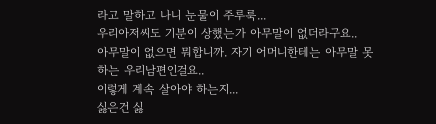라고 말하고 나니 눈물이 주루룩...
우리아저씨도 기분이 상했는가 아무말이 없더라구요..
아무말이 없으면 뭐합니까. 자기 어머니한테는 아무말 못하는 우리남편인걸요..
이렇게 계속 살아야 하는지...
싫은건 싫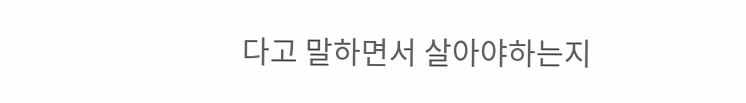다고 말하면서 살아야하는지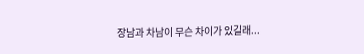장남과 차남이 무슨 차이가 있길래...